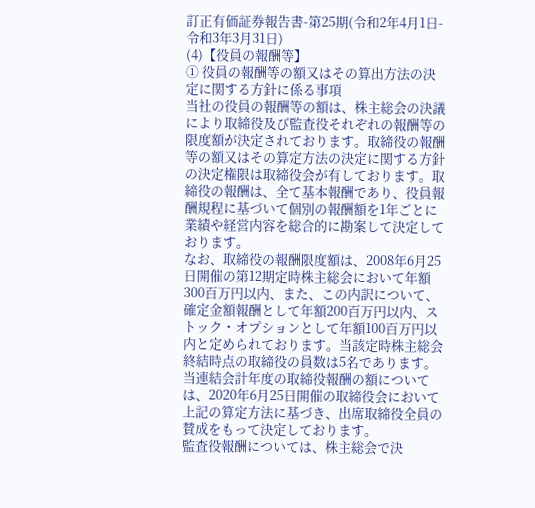訂正有価証券報告書-第25期(令和2年4月1日-令和3年3月31日)
(4)【役員の報酬等】
① 役員の報酬等の額又はその算出方法の決定に関する方針に係る事項
当社の役員の報酬等の額は、株主総会の決議により取締役及び監査役それぞれの報酬等の限度額が決定されております。取締役の報酬等の額又はその算定方法の決定に関する方針の決定権限は取締役会が有しております。取締役の報酬は、全て基本報酬であり、役員報酬規程に基づいて個別の報酬額を1年ごとに業績や経営内容を総合的に勘案して決定しております。
なお、取締役の報酬限度額は、2008年6月25日開催の第12期定時株主総会において年額300百万円以内、また、この内訳について、確定金額報酬として年額200百万円以内、ストック・オプションとして年額100百万円以内と定められております。当該定時株主総会終結時点の取締役の員数は5名であります。
当連結会計年度の取締役報酬の額については、2020年6月25日開催の取締役会において上記の算定方法に基づき、出席取締役全員の賛成をもって決定しております。
監査役報酬については、株主総会で決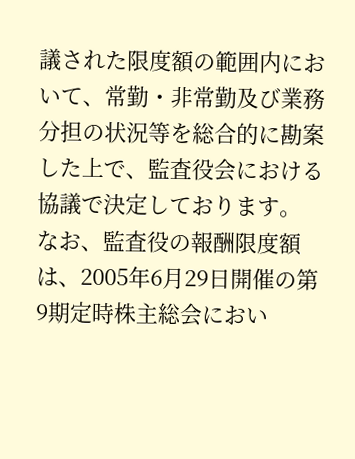議された限度額の範囲内において、常勤・非常勤及び業務分担の状況等を総合的に勘案した上で、監査役会における協議で決定しております。
なお、監査役の報酬限度額は、2005年6月29日開催の第9期定時株主総会におい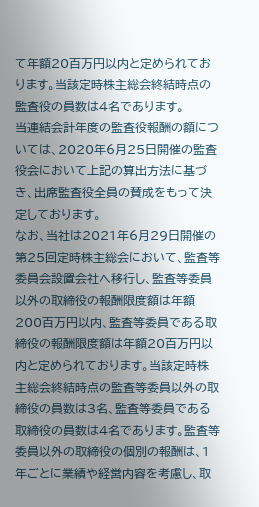て年額20百万円以内と定められております。当該定時株主総会終結時点の監査役の員数は4名であります。
当連結会計年度の監査役報酬の額については、2020年6月25日開催の監査役会において上記の算出方法に基づき、出席監査役全員の賛成をもって決定しております。
なお、当社は2021年6月29日開催の第25回定時株主総会において、監査等委員会設置会社へ移行し、監査等委員以外の取締役の報酬限度額は年額200百万円以内、監査等委員である取締役の報酬限度額は年額20百万円以内と定められております。当該定時株主総会終結時点の監査等委員以外の取締役の員数は3名、監査等委員である取締役の員数は4名であります。監査等委員以外の取締役の個別の報酬は、1年ごとに業績や経営内容を考慮し、取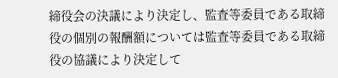締役会の決議により決定し、監査等委員である取締役の個別の報酬額については監査等委員である取締役の協議により決定して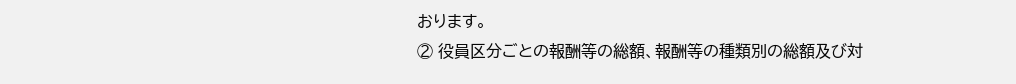おります。
② 役員区分ごとの報酬等の総額、報酬等の種類別の総額及び対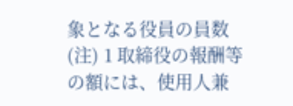象となる役員の員数
(注) 1 取締役の報酬等の額には、使用人兼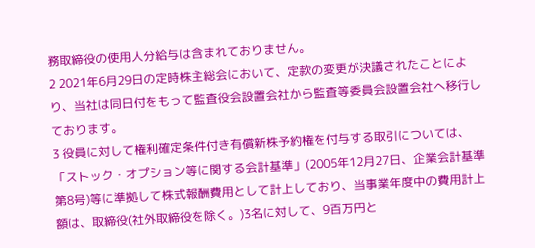務取締役の使用人分給与は含まれておりません。
2 2021年6月29日の定時株主総会において、定款の変更が決議されたことにより、当社は同日付をもって監査役会設置会社から監査等委員会設置会社へ移行しております。
3 役員に対して権利確定条件付き有償新株予約権を付与する取引については、「ストック・オプション等に関する会計基準」(2005年12月27日、企業会計基準第8号)等に準拠して株式報酬費用として計上しており、当事業年度中の費用計上額は、取締役(社外取締役を除く。)3名に対して、9百万円と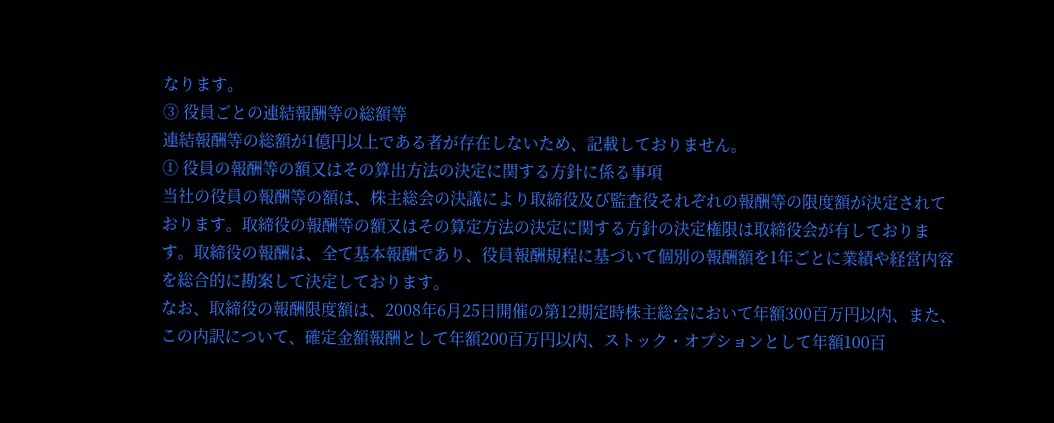なります。
③ 役員ごとの連結報酬等の総額等
連結報酬等の総額が1億円以上である者が存在しないため、記載しておりません。
① 役員の報酬等の額又はその算出方法の決定に関する方針に係る事項
当社の役員の報酬等の額は、株主総会の決議により取締役及び監査役それぞれの報酬等の限度額が決定されております。取締役の報酬等の額又はその算定方法の決定に関する方針の決定権限は取締役会が有しております。取締役の報酬は、全て基本報酬であり、役員報酬規程に基づいて個別の報酬額を1年ごとに業績や経営内容を総合的に勘案して決定しております。
なお、取締役の報酬限度額は、2008年6月25日開催の第12期定時株主総会において年額300百万円以内、また、この内訳について、確定金額報酬として年額200百万円以内、ストック・オプションとして年額100百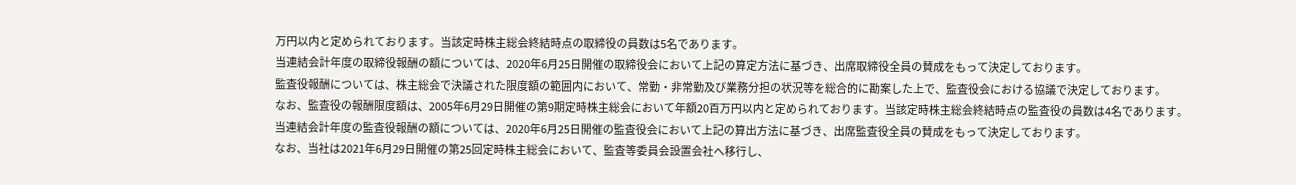万円以内と定められております。当該定時株主総会終結時点の取締役の員数は5名であります。
当連結会計年度の取締役報酬の額については、2020年6月25日開催の取締役会において上記の算定方法に基づき、出席取締役全員の賛成をもって決定しております。
監査役報酬については、株主総会で決議された限度額の範囲内において、常勤・非常勤及び業務分担の状況等を総合的に勘案した上で、監査役会における協議で決定しております。
なお、監査役の報酬限度額は、2005年6月29日開催の第9期定時株主総会において年額20百万円以内と定められております。当該定時株主総会終結時点の監査役の員数は4名であります。
当連結会計年度の監査役報酬の額については、2020年6月25日開催の監査役会において上記の算出方法に基づき、出席監査役全員の賛成をもって決定しております。
なお、当社は2021年6月29日開催の第25回定時株主総会において、監査等委員会設置会社へ移行し、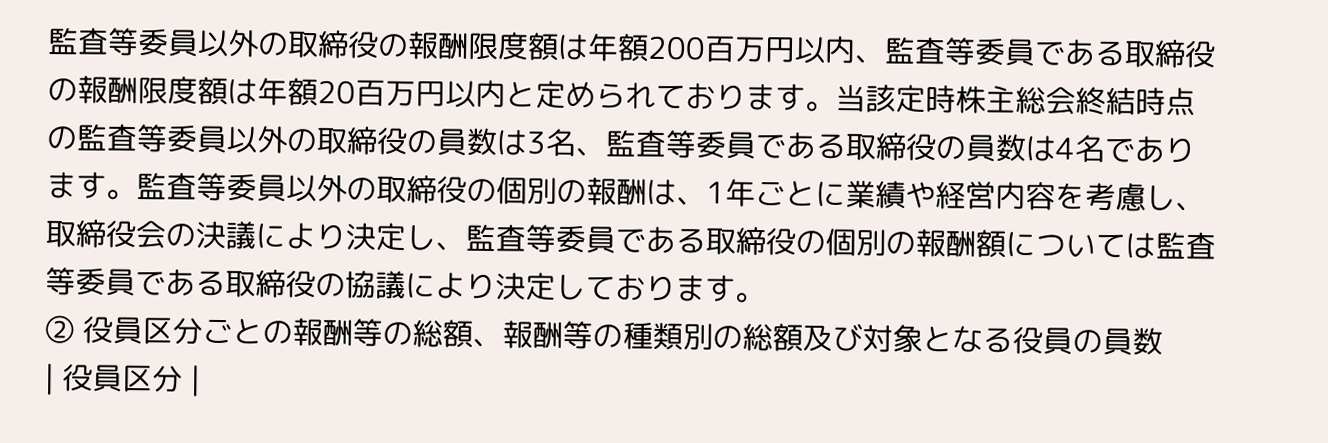監査等委員以外の取締役の報酬限度額は年額200百万円以内、監査等委員である取締役の報酬限度額は年額20百万円以内と定められております。当該定時株主総会終結時点の監査等委員以外の取締役の員数は3名、監査等委員である取締役の員数は4名であります。監査等委員以外の取締役の個別の報酬は、1年ごとに業績や経営内容を考慮し、取締役会の決議により決定し、監査等委員である取締役の個別の報酬額については監査等委員である取締役の協議により決定しております。
② 役員区分ごとの報酬等の総額、報酬等の種類別の総額及び対象となる役員の員数
| 役員区分 |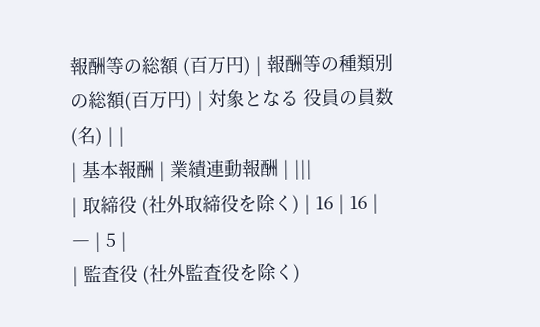報酬等の総額 (百万円) | 報酬等の種類別の総額(百万円) | 対象となる 役員の員数 (名) | |
| 基本報酬 | 業績連動報酬 | |||
| 取締役 (社外取締役を除く) | 16 | 16 | ― | 5 |
| 監査役 (社外監査役を除く)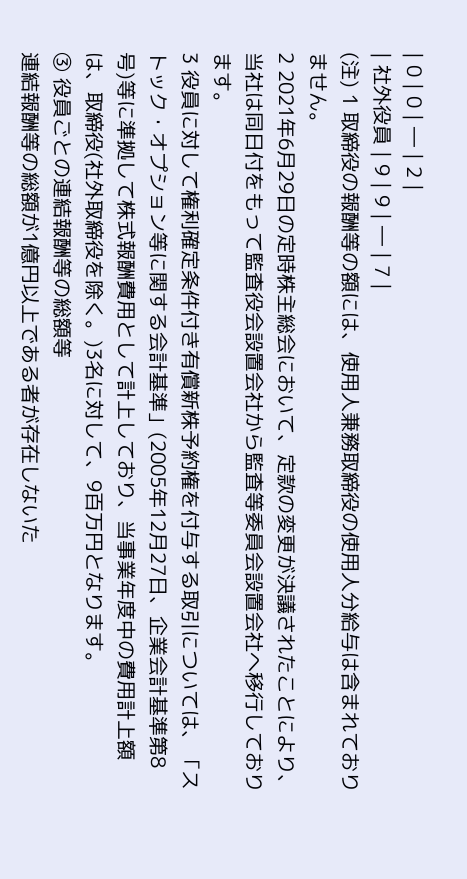| 0 | 0 | ― | 2 |
| 社外役員 | 9 | 9 | ― | 7 |
(注) 1 取締役の報酬等の額には、使用人兼務取締役の使用人分給与は含まれておりません。
2 2021年6月29日の定時株主総会において、定款の変更が決議されたことにより、当社は同日付をもって監査役会設置会社から監査等委員会設置会社へ移行しております。
3 役員に対して権利確定条件付き有償新株予約権を付与する取引については、「ストック・オプション等に関する会計基準」(2005年12月27日、企業会計基準第8号)等に準拠して株式報酬費用として計上しており、当事業年度中の費用計上額は、取締役(社外取締役を除く。)3名に対して、9百万円となります。
③ 役員ごとの連結報酬等の総額等
連結報酬等の総額が1億円以上である者が存在しないた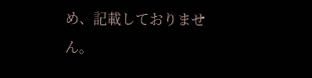め、記載しておりません。